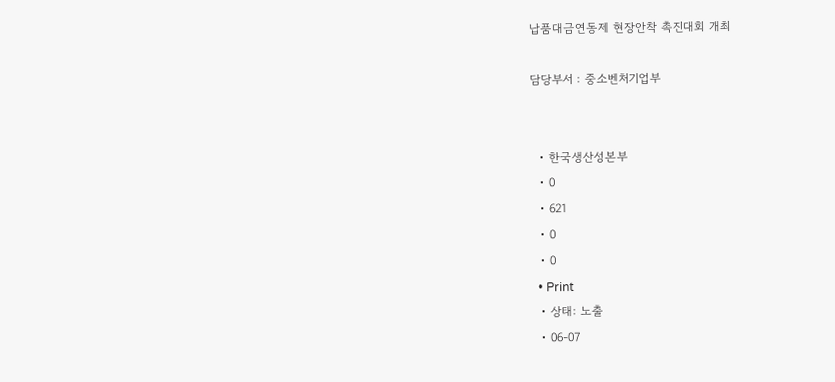납품대금연동제 현장안착 촉진대회 개최

담당부서 : 중소벤처기업부


  • 한국생산성본부
  • 0
  • 621
  • 0
  • 0
  • Print
  • 상태: 노출
  • 06-07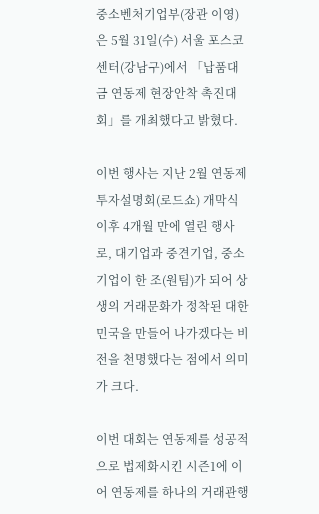중소벤처기업부(장관 이영)은 5월 31일(수) 서울 포스코센터(강남구)에서 「납품대금 연동제 현장안착 촉진대회」를 개최했다고 밝혔다.

이번 행사는 지난 2월 연동제 투자설명회(로드쇼) 개막식 이후 4개월 만에 열린 행사로, 대기업과 중견기업, 중소기업이 한 조(원팀)가 되어 상생의 거래문화가 정착된 대한민국을 만들어 나가겠다는 비전을 천명했다는 점에서 의미가 크다.

이번 대회는 연동제를 성공적으로 법제화시킨 시즌1에 이어 연동제를 하나의 거래관행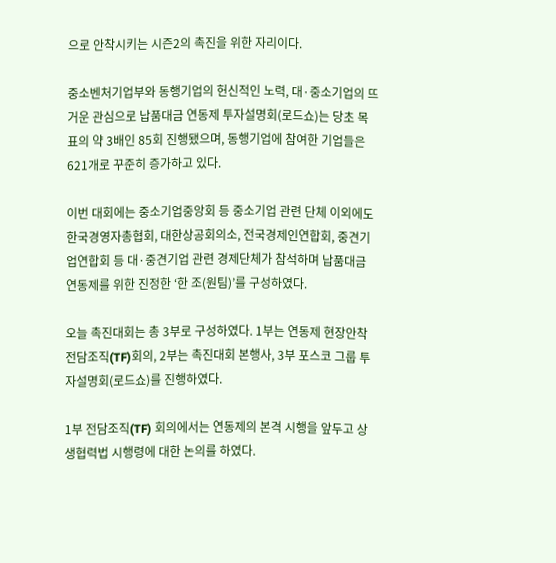으로 안착시키는 시즌2의 촉진을 위한 자리이다.

중소벤처기업부와 동행기업의 헌신적인 노력, 대·중소기업의 뜨거운 관심으로 납품대금 연동제 투자설명회(로드쇼)는 당초 목표의 약 3배인 85회 진행됐으며, 동행기업에 참여한 기업들은 621개로 꾸준히 증가하고 있다.

이번 대회에는 중소기업중앙회 등 중소기업 관련 단체 이외에도 한국경영자총협회, 대한상공회의소, 전국경제인연합회, 중견기업연합회 등 대·중견기업 관련 경제단체가 참석하며 납품대금 연동제를 위한 진정한 ‘한 조(원팀)’를 구성하였다.

오늘 촉진대회는 총 3부로 구성하였다. 1부는 연동제 현장안착 전담조직(TF)회의, 2부는 촉진대회 본행사, 3부 포스코 그룹 투자설명회(로드쇼)를 진행하였다.

1부 전담조직(TF) 회의에서는 연동제의 본격 시행을 앞두고 상생협력법 시행령에 대한 논의를 하였다.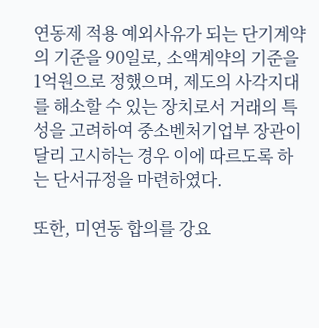연동제 적용 예외사유가 되는 단기계약의 기준을 90일로, 소액계약의 기준을 1억원으로 정했으며, 제도의 사각지대를 해소할 수 있는 장치로서 거래의 특성을 고려하여 중소벤처기업부 장관이 달리 고시하는 경우 이에 따르도록 하는 단서규정을 마련하였다.

또한, 미연동 합의를 강요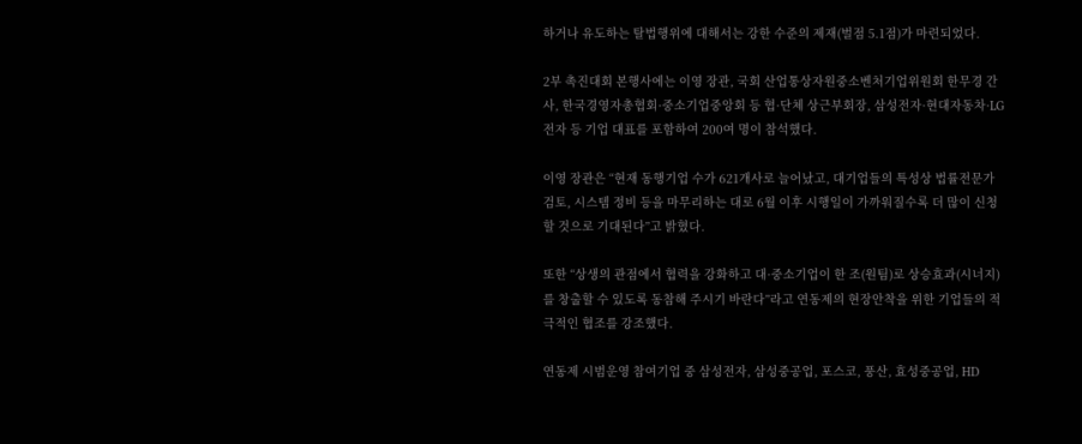하거나 유도하는 탈법행위에 대해서는 강한 수준의 제재(벌점 5.1점)가 마련되었다.

2부 촉진대회 본행사에는 이영 장관, 국회 산업통상자원중소벤처기업위원회 한무경 간사, 한국경영자총협회·중소기업중앙회 등 협·단체 상근부회장, 삼성전자·현대자동차·LG전자 등 기업 대표를 포함하여 200여 명이 참석했다.

이영 장관은 “현재 동행기업 수가 621개사로 늘어났고, 대기업들의 특성상 법률전문가 검토, 시스템 정비 등을 마무리하는 대로 6월 이후 시행일이 가까워질수록 더 많이 신청할 것으로 기대된다”고 밝혔다.

또한 “상생의 관점에서 협력을 강화하고 대·중소기업이 한 조(원팀)로 상승효과(시너지)를 창출할 수 있도록 동참해 주시기 바란다”라고 연동제의 현장안착을 위한 기업들의 적극적인 협조를 강조했다.

연동제 시범운영 참여기업 중 삼성전자, 삼성중공업, 포스코, 풍산, 효성중공업, HD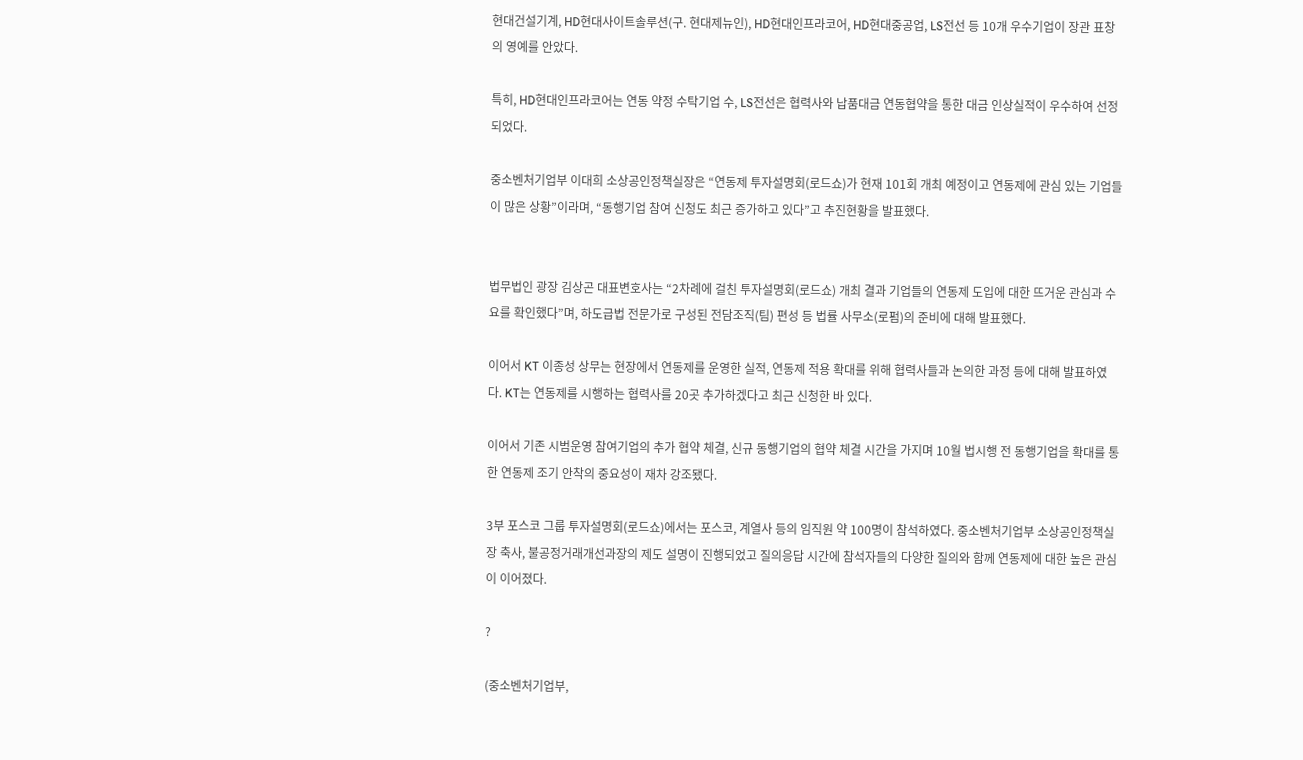현대건설기계, HD현대사이트솔루션(구. 현대제뉴인), HD현대인프라코어, HD현대중공업, LS전선 등 10개 우수기업이 장관 표창의 영예를 안았다.

특히, HD현대인프라코어는 연동 약정 수탁기업 수, LS전선은 협력사와 납품대금 연동협약을 통한 대금 인상실적이 우수하여 선정되었다.

중소벤처기업부 이대희 소상공인정책실장은 “연동제 투자설명회(로드쇼)가 현재 101회 개최 예정이고 연동제에 관심 있는 기업들이 많은 상황”이라며, “동행기업 참여 신청도 최근 증가하고 있다”고 추진현황을 발표했다.


법무법인 광장 김상곤 대표변호사는 “2차례에 걸친 투자설명회(로드쇼) 개최 결과 기업들의 연동제 도입에 대한 뜨거운 관심과 수요를 확인했다”며, 하도급법 전문가로 구성된 전담조직(팀) 편성 등 법률 사무소(로펌)의 준비에 대해 발표했다.

이어서 KT 이종성 상무는 현장에서 연동제를 운영한 실적, 연동제 적용 확대를 위해 협력사들과 논의한 과정 등에 대해 발표하였다. KT는 연동제를 시행하는 협력사를 20곳 추가하겠다고 최근 신청한 바 있다.

이어서 기존 시범운영 참여기업의 추가 협약 체결, 신규 동행기업의 협약 체결 시간을 가지며 10월 법시행 전 동행기업을 확대를 통한 연동제 조기 안착의 중요성이 재차 강조됐다.

3부 포스코 그룹 투자설명회(로드쇼)에서는 포스코, 계열사 등의 임직원 약 100명이 참석하였다. 중소벤처기업부 소상공인정책실장 축사, 불공정거래개선과장의 제도 설명이 진행되었고 질의응답 시간에 참석자들의 다양한 질의와 함께 연동제에 대한 높은 관심이 이어졌다.

?

(중소벤처기업부,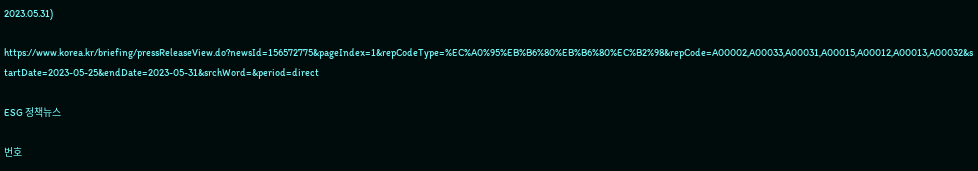2023.05.31)

https://www.korea.kr/briefing/pressReleaseView.do?newsId=156572775&pageIndex=1&repCodeType=%EC%A0%95%EB%B6%80%EB%B6%80%EC%B2%98&repCode=A00002,A00033,A00031,A00015,A00012,A00013,A00032&startDate=2023-05-25&endDate=2023-05-31&srchWord=&period=direct

ESG 정책뉴스

번호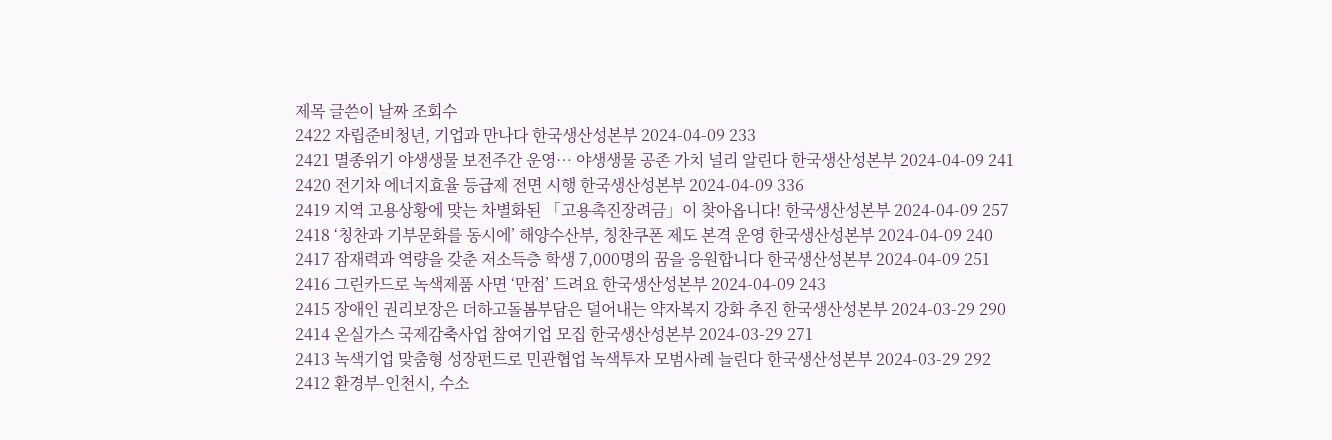제목 글쓴이 날짜 조회수
2422 자립준비청년, 기업과 만나다 한국생산성본부 2024-04-09 233
2421 멸종위기 야생생물 보전주간 운영… 야생생물 공존 가치 널리 알린다 한국생산성본부 2024-04-09 241
2420 전기차 에너지효율 등급제 전면 시행 한국생산성본부 2024-04-09 336
2419 지역 고용상황에 맞는 차별화된 「고용촉진장려금」이 찾아옵니다! 한국생산성본부 2024-04-09 257
2418 ‘칭찬과 기부문화를 동시에’ 해양수산부, 칭찬쿠폰 제도 본격 운영 한국생산성본부 2024-04-09 240
2417 잠재력과 역량을 갖춘 저소득층 학생 7,000명의 꿈을 응원합니다 한국생산성본부 2024-04-09 251
2416 그린카드로 녹색제품 사면 ‘만점’ 드려요 한국생산성본부 2024-04-09 243
2415 장애인 권리보장은 더하고돌봄부담은 덜어내는 약자복지 강화 추진 한국생산성본부 2024-03-29 290
2414 온실가스 국제감축사업 참여기업 모집 한국생산성본부 2024-03-29 271
2413 녹색기업 맞춤형 성장펀드로 민관협업 녹색투자 모범사례 늘린다 한국생산성본부 2024-03-29 292
2412 환경부-인천시, 수소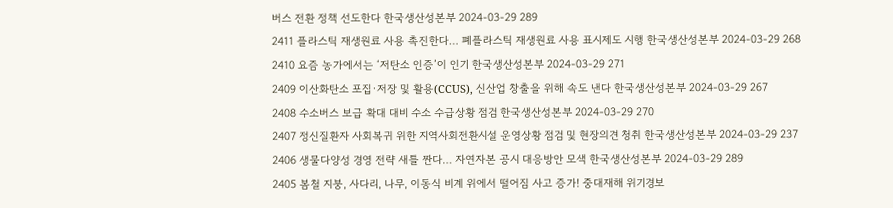버스 전환 정책 선도한다 한국생산성본부 2024-03-29 289
2411 플라스틱 재생원료 사용 촉진한다… 폐플라스틱 재생원료 사용 표시제도 시행 한국생산성본부 2024-03-29 268
2410 요즘 농가에서는 ‘저탄소 인증’이 인기 한국생산성본부 2024-03-29 271
2409 이산화탄소 포집·저장 및 활용(CCUS), 신산업 창출을 위해 속도 낸다 한국생산성본부 2024-03-29 267
2408 수소버스 보급 확대 대비 수소 수급상황 점검 한국생산성본부 2024-03-29 270
2407 정신질환자 사회복귀 위한 지역사회전환시설 운영상황 점검 및 현장의견 청취 한국생산성본부 2024-03-29 237
2406 생물다양성 경영 전략 새틀 짠다… 자연자본 공시 대응방안 모색 한국생산성본부 2024-03-29 289
2405 봄철 지붕, 사다리, 나무, 이동식 비계 위에서 떨어짐 사고 증가! 중대재해 위기경보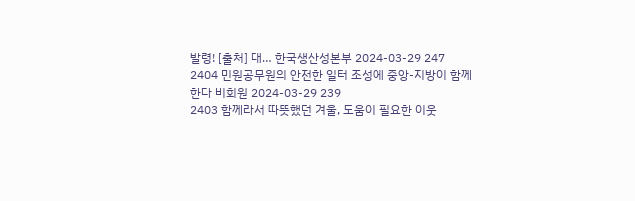발령! [출처] 대… 한국생산성본부 2024-03-29 247
2404 민원공무원의 안전한 일터 조성에 중앙-지방이 함께 한다 비회원 2024-03-29 239
2403 함께라서 따뜻했던 겨울, 도움이 필요한 이웃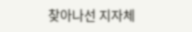찾아나선 지자체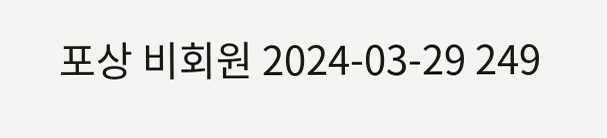포상 비회원 2024-03-29 249